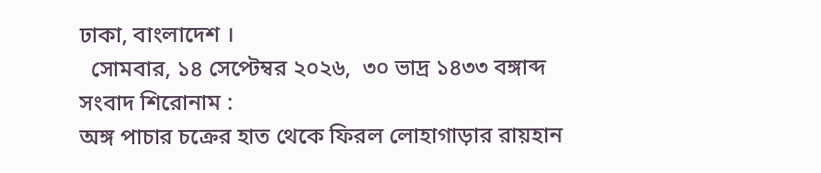ঢাকা, বাংলাদেশ ।
  সোমবার, ১৪ সেপ্টেম্বর ২০২৬,  ৩০ ভাদ্র ১৪৩৩ বঙ্গাব্দ
সংবাদ শিরোনাম :
অঙ্গ পাচার চক্রের হাত থেকে ফিরল লোহাগাড়ার রায়হান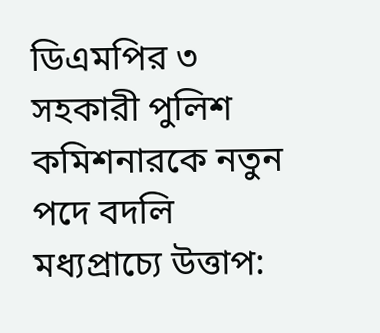ডিএমপির ৩ সহকারী পুলিশ কমিশনারকে নতুন পদে বদলি মধ্যপ্রাচ্যে উত্তাপ: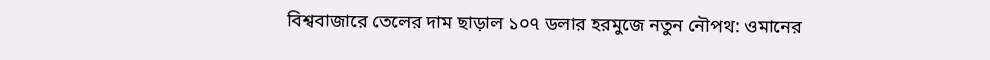বিশ্ববাজারে তেলের দাম ছাড়াল ১০৭ ডলার হরমুজে নতুন নৌপথ: ওমানের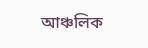আঞ্চলিক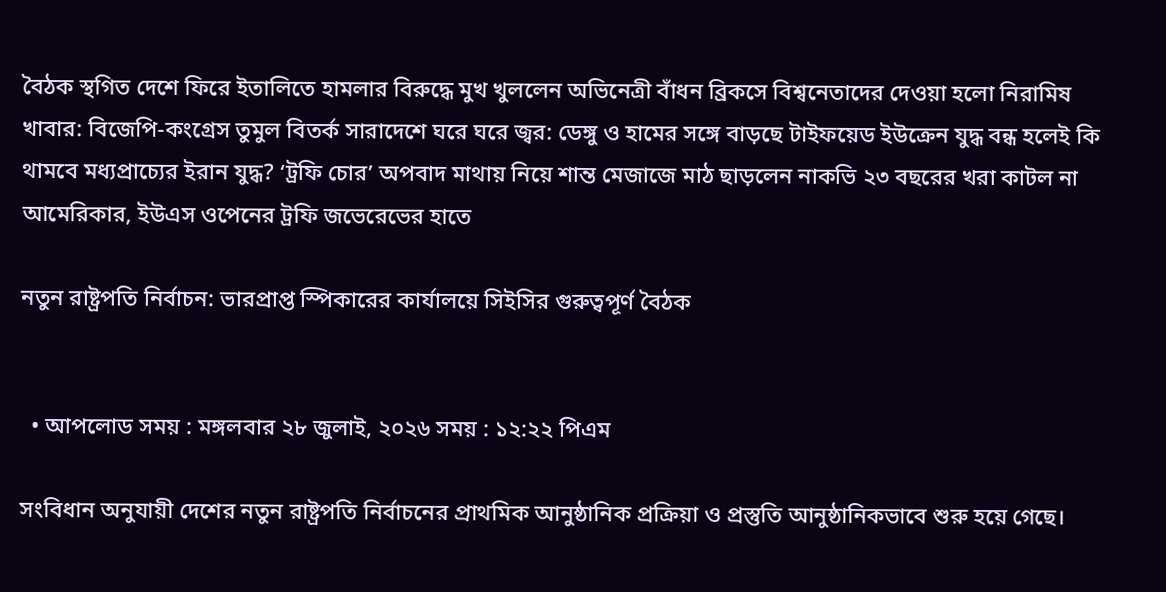বৈঠক স্থগিত দেশে ফিরে ইতালিতে হামলার বিরুদ্ধে মুখ খুললেন অভিনেত্রী বাঁধন ব্রিকসে বিশ্বনেতাদের দেওয়া হলো নিরামিষ খাবার: বিজেপি-কংগ্রেস তুমুল বিতর্ক সারাদেশে ঘরে ঘরে জ্বর: ডেঙ্গু ও হামের সঙ্গে বাড়ছে টাইফয়েড ইউক্রেন যুদ্ধ বন্ধ হলেই কি থামবে মধ্যপ্রাচ্যের ইরান যুদ্ধ? ‘ট্রফি চোর’ অপবাদ মাথায় নিয়ে শান্ত মেজাজে মাঠ ছাড়লেন নাকভি ২৩ বছরের খরা কাটল না আমেরিকার, ইউএস ওপেনের ট্রফি জভেরেভের হাতে

নতুন রাষ্ট্রপতি নির্বাচন: ভারপ্রাপ্ত স্পিকারের কার্যালয়ে সিইসির গুরুত্বপূর্ণ বৈঠক


  • আপলোড সময় : মঙ্গলবার ২৮ জুলাই, ২০২৬ সময় : ১২:২২ পিএম

সংবিধান অনুযায়ী দেশের নতুন রাষ্ট্রপতি নির্বাচনের প্রাথমিক আনুষ্ঠানিক প্রক্রিয়া ও প্রস্তুতি আনুষ্ঠানিকভাবে শুরু হয়ে গেছে।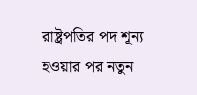রাষ্ট্রপতির পদ শূন্য হওয়ার পর নতুন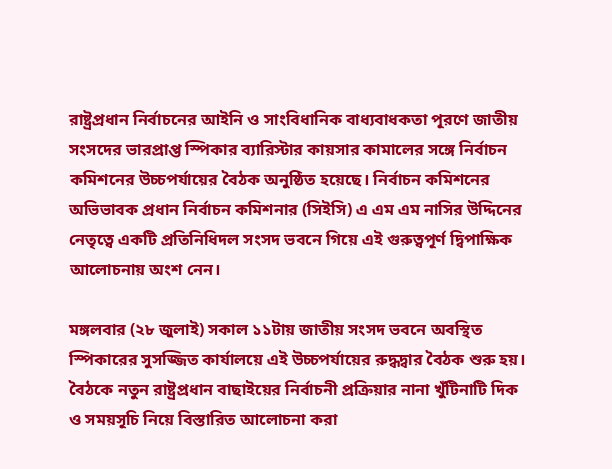রাষ্ট্রপ্রধান নির্বাচনের আইনি ও সাংবিধানিক বাধ্যবাধকতা পূরণে জাতীয় সংসদের ভারপ্রাপ্ত স্পিকার ব্যারিস্টার কায়সার কামালের সঙ্গে নির্বাচন কমিশনের উচ্চপর্যায়ের বৈঠক অনুষ্ঠিত হয়েছে। নির্বাচন কমিশনের অভিভাবক প্রধান নির্বাচন কমিশনার (সিইসি) এ এম এম নাসির উদ্দিনের নেতৃত্বে একটি প্রতিনিধিদল সংসদ ভবনে গিয়ে এই গুরুত্বপূর্ণ দ্বিপাক্ষিক আলোচনায় অংশ নেন।

মঙ্গলবার (২৮ জুলাই) সকাল ১১টায় জাতীয় সংসদ ভবনে অবস্থিত স্পিকারের সুসজ্জিত কার্যালয়ে এই উচ্চপর্যায়ের রুদ্ধদ্বার বৈঠক শুরু হয়। বৈঠকে নতুন রাষ্ট্রপ্রধান বাছাইয়ের নির্বাচনী প্রক্রিয়ার নানা খুঁটিনাটি দিক ও সময়সূচি নিয়ে বিস্তারিত আলোচনা করা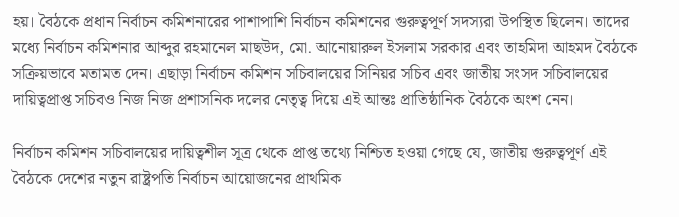হয়। বৈঠকে প্রধান নির্বাচন কমিশনারের পাশাপাশি নির্বাচন কমিশনের গুরুত্বপূর্ণ সদস্যরা উপস্থিত ছিলেন। তাদের মধ্যে নির্বাচন কমিশনার আব্দুর রহমানেল মাছউদ, মো. আনোয়ারুল ইসলাম সরকার এবং তাহমিদা আহমদ বৈঠকে সক্রিয়ভাবে মতামত দেন। এছাড়া নির্বাচন কমিশন সচিবালয়ের সিনিয়র সচিব এবং জাতীয় সংসদ সচিবালয়ের দায়িত্বপ্রাপ্ত সচিবও নিজ নিজ প্রশাসনিক দলের নেতৃত্ব দিয়ে এই আন্তঃ প্রাতিষ্ঠানিক বৈঠকে অংশ নেন।

নির্বাচন কমিশন সচিবালয়ের দায়িত্বশীল সূত্র থেকে প্রাপ্ত তথ্যে নিশ্চিত হওয়া গেছে যে, জাতীয় গুরুত্বপূর্ণ এই বৈঠকে দেশের নতুন রাষ্ট্রপতি নির্বাচন আয়োজনের প্রাথমিক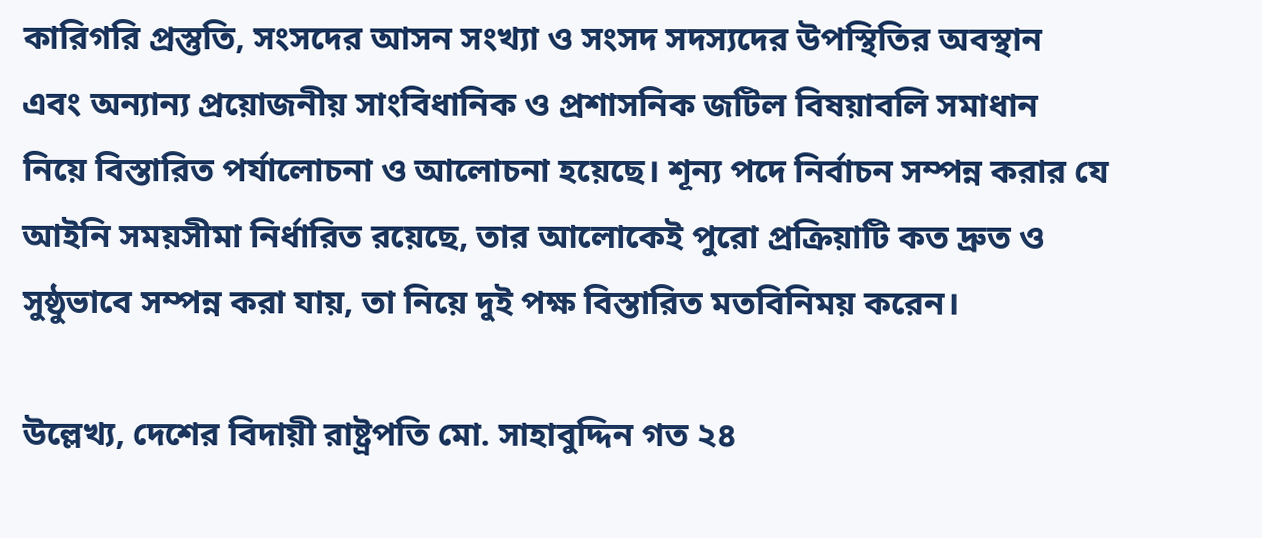কারিগরি প্রস্তুতি, সংসদের আসন সংখ্যা ও সংসদ সদস্যদের উপস্থিতির অবস্থান এবং অন্যান্য প্রয়োজনীয় সাংবিধানিক ও প্রশাসনিক জটিল বিষয়াবলি সমাধান নিয়ে বিস্তারিত পর্যালোচনা ও আলোচনা হয়েছে। শূন্য পদে নির্বাচন সম্পন্ন করার যে আইনি সময়সীমা নির্ধারিত রয়েছে, তার আলোকেই পুরো প্রক্রিয়াটি কত দ্রুত ও সুষ্ঠুভাবে সম্পন্ন করা যায়, তা নিয়ে দুই পক্ষ বিস্তারিত মতবিনিময় করেন।

উল্লেখ্য, দেশের বিদায়ী রাষ্ট্রপতি মো. সাহাবুদ্দিন গত ২৪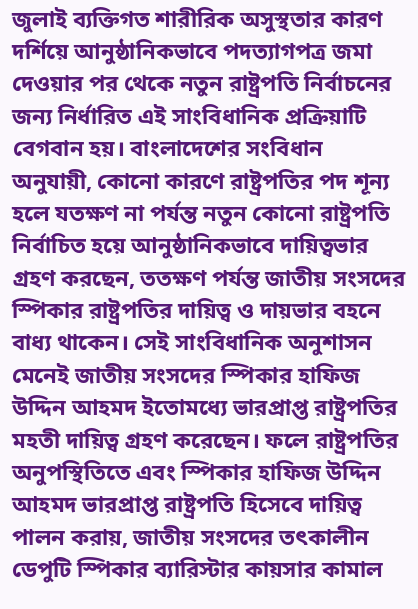জুলাই ব্যক্তিগত শারীরিক অসুস্থতার কারণ দর্শিয়ে আনুষ্ঠানিকভাবে পদত্যাগপত্র জমা দেওয়ার পর থেকে নতুন রাষ্ট্রপতি নির্বাচনের জন্য নির্ধারিত এই সাংবিধানিক প্রক্রিয়াটি বেগবান হয়। বাংলাদেশের সংবিধান অনুযায়ী, কোনো কারণে রাষ্ট্রপতির পদ শূন্য হলে যতক্ষণ না পর্যন্ত নতুন কোনো রাষ্ট্রপতি নির্বাচিত হয়ে আনুষ্ঠানিকভাবে দায়িত্বভার গ্রহণ করছেন, ততক্ষণ পর্যন্ত জাতীয় সংসদের স্পিকার রাষ্ট্রপতির দায়িত্ব ও দায়ভার বহনে বাধ্য থাকেন। সেই সাংবিধানিক অনুশাসন মেনেই জাতীয় সংসদের স্পিকার হাফিজ উদ্দিন আহমদ ইতোমধ্যে ভারপ্রাপ্ত রাষ্ট্রপতির মহতী দায়িত্ব গ্রহণ করেছেন। ফলে রাষ্ট্রপতির অনুপস্থিতিতে এবং স্পিকার হাফিজ উদ্দিন আহমদ ভারপ্রাপ্ত রাষ্ট্রপতি হিসেবে দায়িত্ব পালন করায়, জাতীয় সংসদের তৎকালীন ডেপুটি স্পিকার ব্যারিস্টার কায়সার কামাল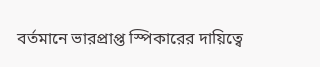বর্তমানে ভারপ্রাপ্ত স্পিকারের দায়িত্বে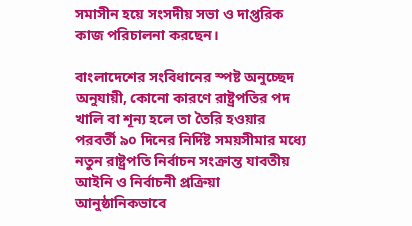সমাসীন হয়ে সংসদীয় সভা ও দাপ্তরিক কাজ পরিচালনা করছেন।

বাংলাদেশের সংবিধানের স্পষ্ট অনুচ্ছেদ অনুযায়ী, কোনো কারণে রাষ্ট্রপতির পদ খালি বা শূন্য হলে তা তৈরি হওয়ার পরবর্তী ৯০ দিনের নির্দিষ্ট সময়সীমার মধ্যে নতুন রাষ্ট্রপতি নির্বাচন সংক্রান্ত যাবতীয় আইনি ও নির্বাচনী প্রক্রিয়া আনুষ্ঠানিকভাবে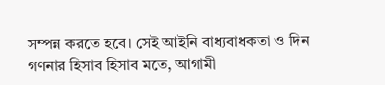সম্পন্ন করতে হবে। সেই আইনি বাধ্যবাধকতা ও দিন গণনার হিসাব হিসাব মতে, আগামী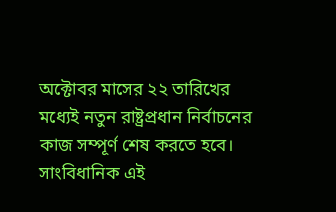অক্টোবর মাসের ২২ তারিখের মধ্যেই নতুন রাষ্ট্রপ্রধান নির্বাচনের কাজ সম্পূর্ণ শেষ করতে হবে। সাংবিধানিক এই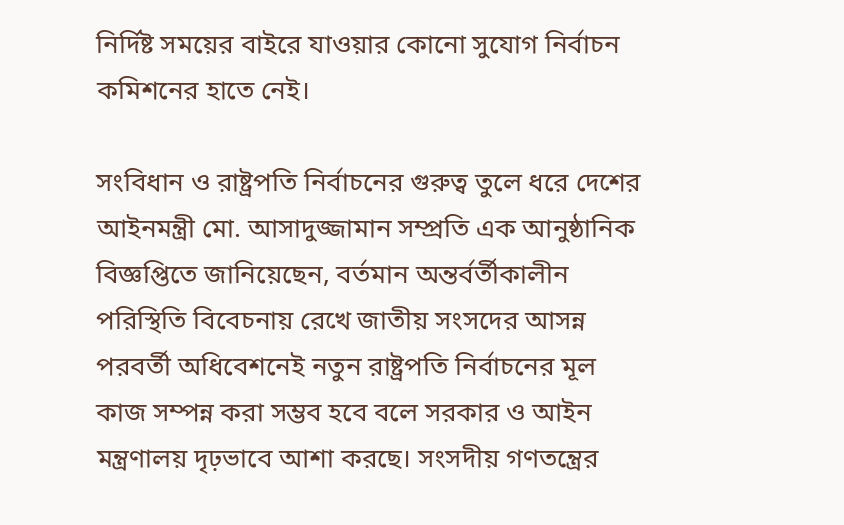নির্দিষ্ট সময়ের বাইরে যাওয়ার কোনো সুযোগ নির্বাচন কমিশনের হাতে নেই।

সংবিধান ও রাষ্ট্রপতি নির্বাচনের গুরুত্ব তুলে ধরে দেশের আইনমন্ত্রী মো. আসাদুজ্জামান সম্প্রতি এক আনুষ্ঠানিক বিজ্ঞপ্তিতে জানিয়েছেন, বর্তমান অন্তর্বর্তীকালীন পরিস্থিতি বিবেচনায় রেখে জাতীয় সংসদের আসন্ন পরবর্তী অধিবেশনেই নতুন রাষ্ট্রপতি নির্বাচনের মূল কাজ সম্পন্ন করা সম্ভব হবে বলে সরকার ও আইন মন্ত্রণালয় দৃঢ়ভাবে আশা করছে। সংসদীয় গণতন্ত্রের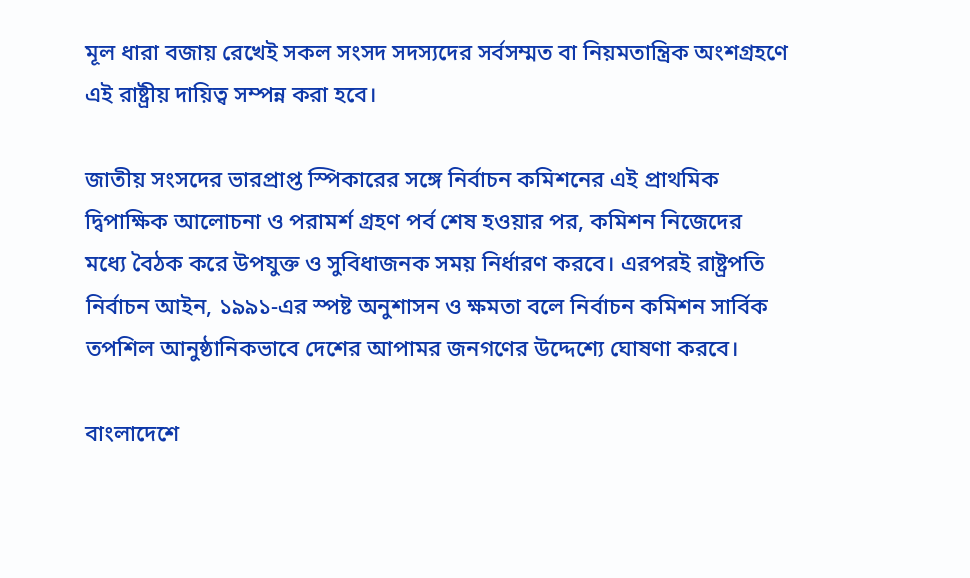মূল ধারা বজায় রেখেই সকল সংসদ সদস্যদের সর্বসম্মত বা নিয়মতান্ত্রিক অংশগ্রহণে এই রাষ্ট্রীয় দায়িত্ব সম্পন্ন করা হবে।

জাতীয় সংসদের ভারপ্রাপ্ত স্পিকারের সঙ্গে নির্বাচন কমিশনের এই প্রাথমিক দ্বিপাক্ষিক আলোচনা ও পরামর্শ গ্রহণ পর্ব শেষ হওয়ার পর, কমিশন নিজেদের মধ্যে বৈঠক করে উপযুক্ত ও সুবিধাজনক সময় নির্ধারণ করবে। এরপরই রাষ্ট্রপতি নির্বাচন আইন, ১৯৯১-এর স্পষ্ট অনুশাসন ও ক্ষমতা বলে নির্বাচন কমিশন সার্বিক তপশিল আনুষ্ঠানিকভাবে দেশের আপামর জনগণের উদ্দেশ্যে ঘোষণা করবে।

বাংলাদেশে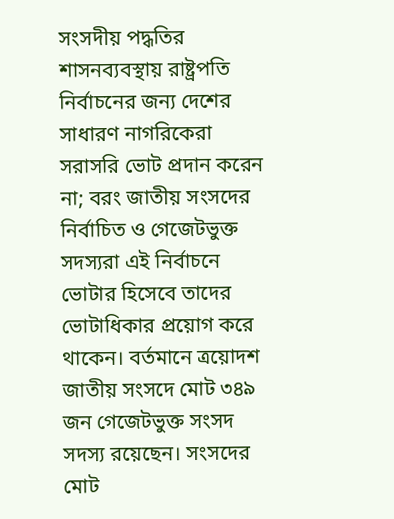সংসদীয় পদ্ধতির শাসনব্যবস্থায় রাষ্ট্রপতি নির্বাচনের জন্য দেশের সাধারণ নাগরিকেরা সরাসরি ভোট প্রদান করেন না; বরং জাতীয় সংসদের নির্বাচিত ও গেজেটভুক্ত সদস্যরা এই নির্বাচনে ভোটার হিসেবে তাদের ভোটাধিকার প্রয়োগ করে থাকেন। বর্তমানে ত্রয়োদশ জাতীয় সংসদে মোট ৩৪৯ জন গেজেটভুক্ত সংসদ সদস্য রয়েছেন। সংসদের মোট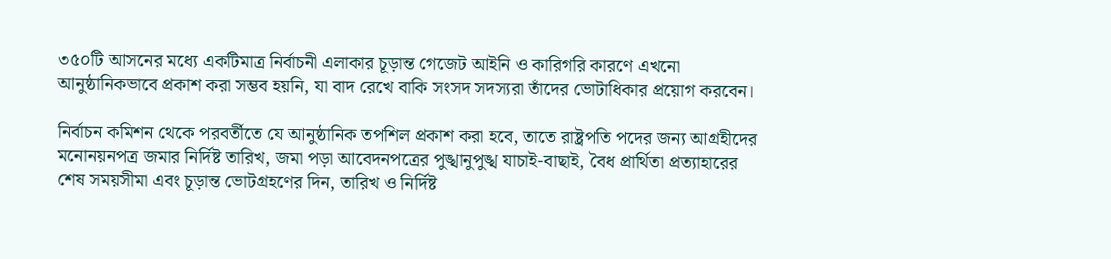৩৫০টি আসনের মধ্যে একটিমাত্র নির্বাচনী এলাকার চূড়ান্ত গেজেট আইনি ও কারিগরি কারণে এখনো আনুষ্ঠানিকভাবে প্রকাশ করা সম্ভব হয়নি, যা বাদ রেখে বাকি সংসদ সদস্যরা তাঁদের ভোটাধিকার প্রয়োগ করবেন।

নির্বাচন কমিশন থেকে পরবর্তীতে যে আনুষ্ঠানিক তপশিল প্রকাশ করা হবে, তাতে রাষ্ট্রপতি পদের জন্য আগ্রহীদের মনোনয়নপত্র জমার নির্দিষ্ট তারিখ, জমা পড়া আবেদনপত্রের পুঙ্খানুপুঙ্খ যাচাই-বাছাই, বৈধ প্রার্থিতা প্রত্যাহারের শেষ সময়সীমা এবং চূড়ান্ত ভোটগ্রহণের দিন, তারিখ ও নির্দিষ্ট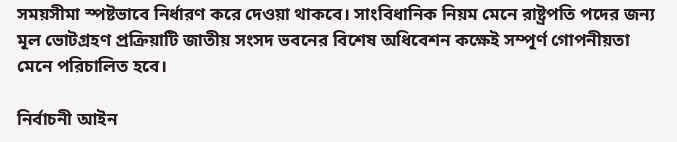সময়সীমা স্পষ্টভাবে নির্ধারণ করে দেওয়া থাকবে। সাংবিধানিক নিয়ম মেনে রাষ্ট্রপতি পদের জন্য মূল ভোটগ্রহণ প্রক্রিয়াটি জাতীয় সংসদ ভবনের বিশেষ অধিবেশন কক্ষেই সম্পূর্ণ গোপনীয়তা মেনে পরিচালিত হবে।

নির্বাচনী আইন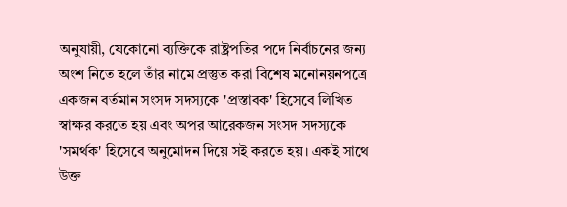অনুযায়ী, যেকোনো ব্যক্তিকে রাষ্ট্রপতির পদে নির্বাচনের জন্য অংশ নিতে হলে তাঁর নামে প্রস্তুত করা বিশেষ মনোনয়নপত্রে একজন বর্তমান সংসদ সদস্যকে 'প্রস্তাবক' হিসেবে লিখিত স্বাক্ষর করতে হয় এবং অপর আরেকজন সংসদ সদস্যকে 'সমর্থক' হিসেবে অনুমোদন দিয়ে সই করতে হয়। একই সাথে উক্ত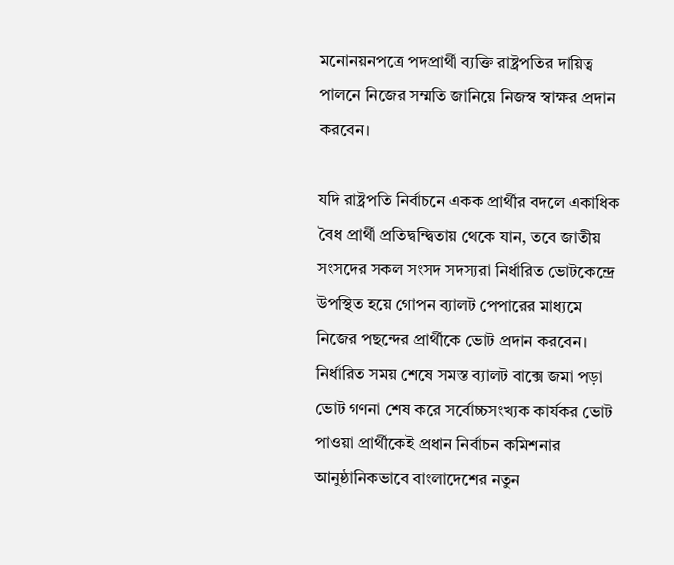মনোনয়নপত্রে পদপ্রার্থী ব্যক্তি রাষ্ট্রপতির দায়িত্ব পালনে নিজের সম্মতি জানিয়ে নিজস্ব স্বাক্ষর প্রদান করবেন।

যদি রাষ্ট্রপতি নির্বাচনে একক প্রার্থীর বদলে একাধিক বৈধ প্রার্থী প্রতিদ্বন্দ্বিতায় থেকে যান, তবে জাতীয় সংসদের সকল সংসদ সদস্যরা নির্ধারিত ভোটকেন্দ্রে উপস্থিত হয়ে গোপন ব্যালট পেপারের মাধ্যমে নিজের পছন্দের প্রার্থীকে ভোট প্রদান করবেন। নির্ধারিত সময় শেষে সমস্ত ব্যালট বাক্সে জমা পড়া ভোট গণনা শেষ করে সর্বোচ্চসংখ্যক কার্যকর ভোট পাওয়া প্রার্থীকেই প্রধান নির্বাচন কমিশনার আনুষ্ঠানিকভাবে বাংলাদেশের নতুন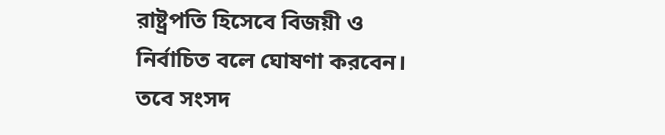রাষ্ট্রপতি হিসেবে বিজয়ী ও নির্বাচিত বলে ঘোষণা করবেন। তবে সংসদ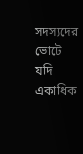সদস্যদের ভোটে যদি একাধিক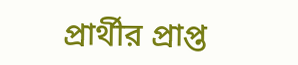প্রার্থীর প্রাপ্ত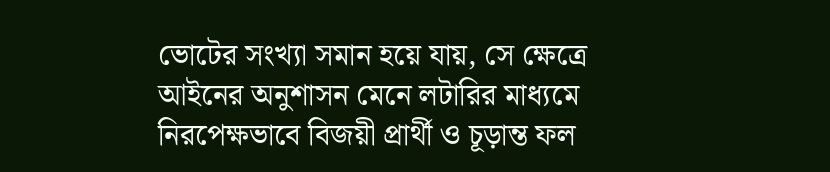ভোটের সংখ্যা সমান হয়ে যায়, সে ক্ষেত্রে আইনের অনুশাসন মেনে লটারির মাধ্যমে নিরপেক্ষভাবে বিজয়ী প্রার্থী ও চূড়ান্ত ফল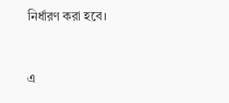নির্ধারণ করা হবে।


এ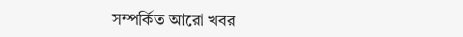সম্পর্কিত আরো খবর